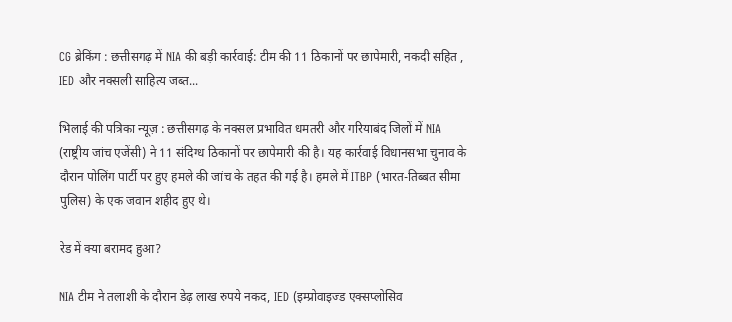CG ब्रेकिंग : छत्तीसगढ़ में NIA की बड़ी कार्रवाई: टीम की 11 ठिकानों पर छापेमारी, नकदी सहित , IED और नक्सली साहित्य जब्त...

भिलाई की पत्रिका न्यूज़ : छत्तीसगढ़ के नक्सल प्रभावित धमतरी और गरियाबंद जिलों में NIA (राष्ट्रीय जांच एजेंसी) ने 11 संदिग्ध ठिकानों पर छापेमारी की है। यह कार्रवाई विधानसभा चुनाव के दौरान पोलिंग पार्टी पर हुए हमले की जांच के तहत की गई है। हमले में ITBP (भारत-तिब्बत सीमा पुलिस) के एक जवान शहीद हुए थे।

रेड में क्या बरामद हुआ?

NIA टीम ने तलाशी के दौरान डेढ़ लाख रुपये नकद, IED (इम्प्रोवाइज्ड एक्सप्लोसिव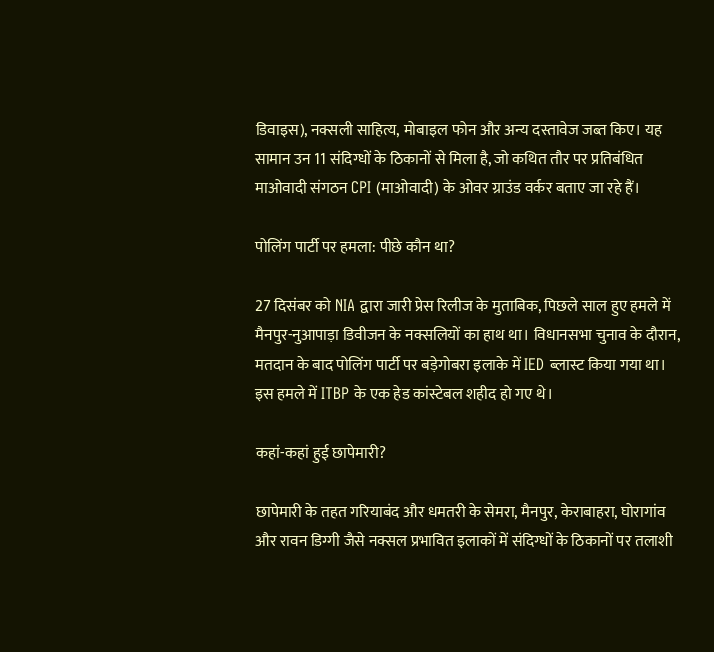डिवाइस), नक्सली साहित्य, मोबाइल फोन और अन्य दस्तावेज जब्त किए। यह सामान उन 11 संदिग्धों के ठिकानों से मिला है, जो कथित तौर पर प्रतिबंधित माओवादी संगठन CPI (माओवादी) के ओवर ग्राउंड वर्कर बताए जा रहे हैं।

पोलिंग पार्टी पर हमला: पीछे कौन था?

27 दिसंबर को NIA द्वारा जारी प्रेस रिलीज के मुताबिक, पिछले साल हुए हमले में मैनपुर-नुआपाड़ा डिवीजन के नक्सलियों का हाथ था। विधानसभा चुनाव के दौरान, मतदान के बाद पोलिंग पार्टी पर बड़ेगोबरा इलाके में IED ब्लास्ट किया गया था। इस हमले में ITBP के एक हेड कांस्टेबल शहीद हो गए थे।

कहां-कहां हुई छापेमारी?

छापेमारी के तहत गरियाबंद और धमतरी के सेमरा, मैनपुर, केराबाहरा, घोरागांव और रावन डिग्गी जैसे नक्सल प्रभावित इलाकों में संदिग्धों के ठिकानों पर तलाशी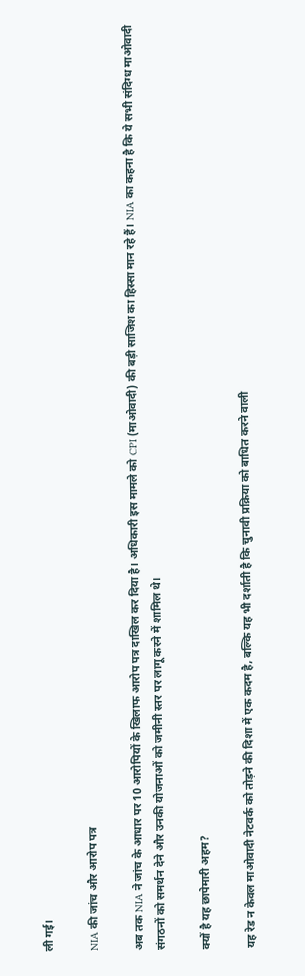ली गई।

NIA की जांच और आरोप पत्र

अब तक NIA ने जांच के आधार पर 10 आरोपियों के खिलाफ आरोप पत्र दाखिल कर दिया है। अधिकारी इस मामले को CPI (माओवादी) की बड़ी साजिश का हिस्सा मान रहे हैं। NIA का कहना है कि ये सभी संदिग्ध माओवादी संगठनों को समर्थन देने और उनकी योजनाओं को जमीनी स्तर पर लागू करने में शामिल थे।

क्यों है यह छापेमारी अहम?

यह रेड न केवल माओवादी नेटवर्क को तोड़ने की दिशा में एक कदम है, बल्कि यह भी दर्शाती है कि चुनावी प्रक्रिया को बाधित करने वाली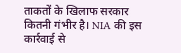ताकतों के खिलाफ सरकार कितनी गंभीर है। NIA की इस कार्रवाई से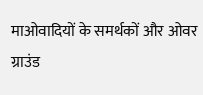माओवादियों के समर्थकों और ओवर ग्राउंड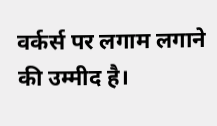वर्कर्स पर लगाम लगाने की उम्मीद है।